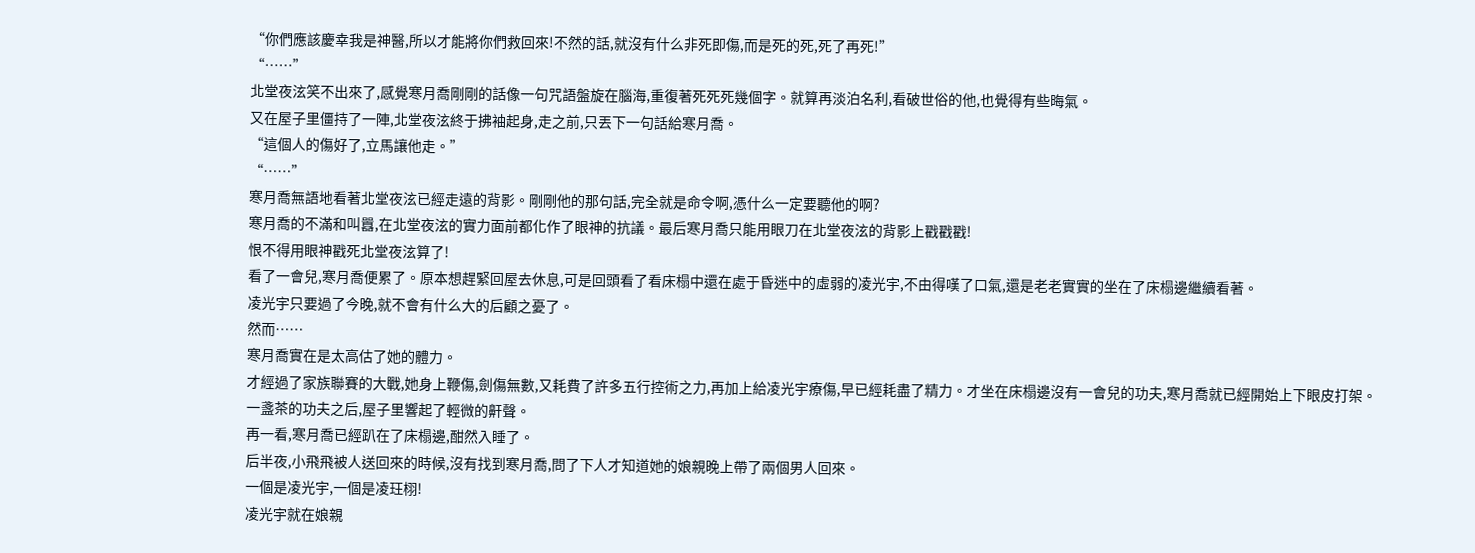“你們應該慶幸我是神醫,所以才能將你們救回來!不然的話,就沒有什么非死即傷,而是死的死,死了再死!”
“……”
北堂夜泫笑不出來了,感覺寒月喬剛剛的話像一句咒語盤旋在腦海,重復著死死死幾個字。就算再淡泊名利,看破世俗的他,也覺得有些晦氣。
又在屋子里僵持了一陣,北堂夜泫終于拂袖起身,走之前,只丟下一句話給寒月喬。
“這個人的傷好了,立馬讓他走。”
“……”
寒月喬無語地看著北堂夜泫已經走遠的背影。剛剛他的那句話,完全就是命令啊,憑什么一定要聽他的啊?
寒月喬的不滿和叫囂,在北堂夜泫的實力面前都化作了眼神的抗議。最后寒月喬只能用眼刀在北堂夜泫的背影上戳戳戳!
恨不得用眼神戳死北堂夜泫算了!
看了一會兒,寒月喬便累了。原本想趕緊回屋去休息,可是回頭看了看床榻中還在處于昏迷中的虛弱的凌光宇,不由得嘆了口氣,還是老老實實的坐在了床榻邊繼續看著。
凌光宇只要過了今晚,就不會有什么大的后顧之憂了。
然而……
寒月喬實在是太高估了她的體力。
才經過了家族聯賽的大戰,她身上鞭傷,劍傷無數,又耗費了許多五行控術之力,再加上給凌光宇療傷,早已經耗盡了精力。才坐在床榻邊沒有一會兒的功夫,寒月喬就已經開始上下眼皮打架。
一盞茶的功夫之后,屋子里響起了輕微的鼾聲。
再一看,寒月喬已經趴在了床榻邊,酣然入睡了。
后半夜,小飛飛被人送回來的時候,沒有找到寒月喬,問了下人才知道她的娘親晚上帶了兩個男人回來。
一個是凌光宇,一個是凌玨栩!
凌光宇就在娘親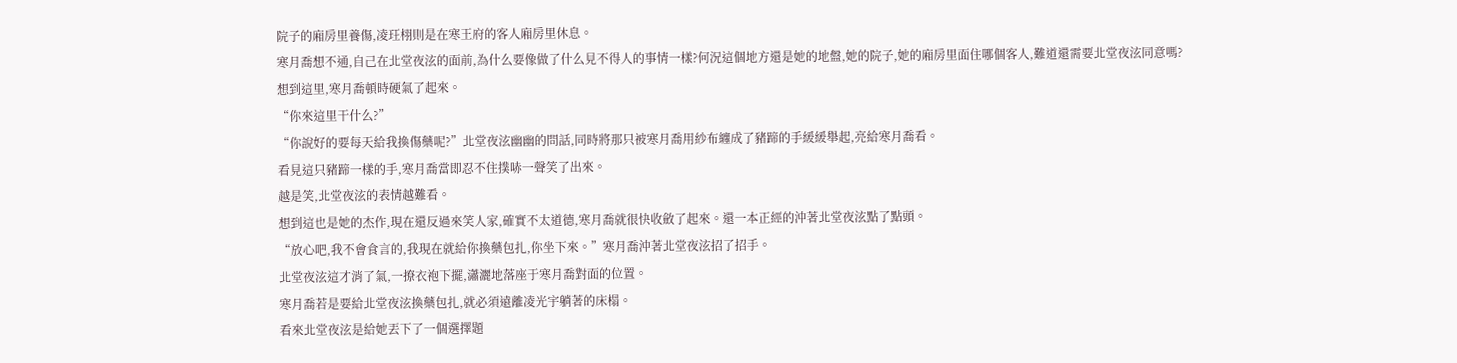院子的廂房里養傷,凌玨栩則是在寒王府的客人廂房里休息。
寒月喬想不通,自己在北堂夜泫的面前,為什么要像做了什么見不得人的事情一樣?何況這個地方還是她的地盤,她的院子,她的廂房里面住哪個客人,難道還需要北堂夜泫同意嗎?
想到這里,寒月喬頓時硬氣了起來。
“你來這里干什么?”
“你說好的要每天給我換傷藥呢?”北堂夜泫幽幽的問話,同時將那只被寒月喬用紗布纏成了豬蹄的手緩緩舉起,亮給寒月喬看。
看見這只豬蹄一樣的手,寒月喬當即忍不住撲哧一聲笑了出來。
越是笑,北堂夜泫的表情越難看。
想到這也是她的杰作,現在還反過來笑人家,確實不太道德,寒月喬就很快收斂了起來。還一本正經的沖著北堂夜泫點了點頭。
“放心吧,我不會食言的,我現在就給你換藥包扎,你坐下來。”寒月喬沖著北堂夜泫招了招手。
北堂夜泫這才消了氣,一撩衣袍下擺,瀟灑地落座于寒月喬對面的位置。
寒月喬若是要給北堂夜泫換藥包扎,就必須遠離凌光宇躺著的床榻。
看來北堂夜泫是給她丟下了一個選擇題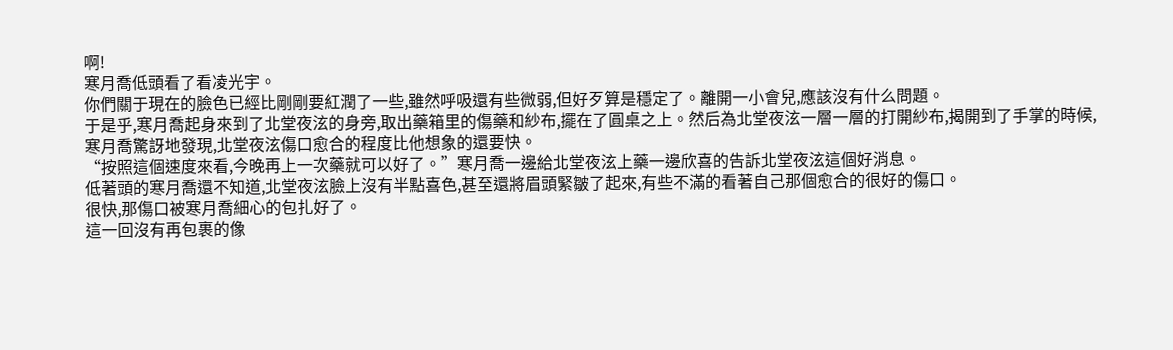啊!
寒月喬低頭看了看凌光宇。
你們關于現在的臉色已經比剛剛要紅潤了一些,雖然呼吸還有些微弱,但好歹算是穩定了。離開一小會兒,應該沒有什么問題。
于是乎,寒月喬起身來到了北堂夜泫的身旁,取出藥箱里的傷藥和紗布,擺在了圓桌之上。然后為北堂夜泫一層一層的打開紗布,揭開到了手掌的時候,寒月喬驚訝地發現,北堂夜泫傷口愈合的程度比他想象的還要快。
“按照這個速度來看,今晚再上一次藥就可以好了。”寒月喬一邊給北堂夜泫上藥一邊欣喜的告訴北堂夜泫這個好消息。
低著頭的寒月喬還不知道,北堂夜泫臉上沒有半點喜色,甚至還將眉頭緊皺了起來,有些不滿的看著自己那個愈合的很好的傷口。
很快,那傷口被寒月喬細心的包扎好了。
這一回沒有再包裹的像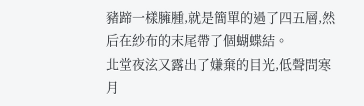豬蹄一樣臃腫,就是簡單的過了四五層,然后在紗布的末尾帶了個蝴蝶結。
北堂夜泫又露出了嫌棄的目光,低聲問寒月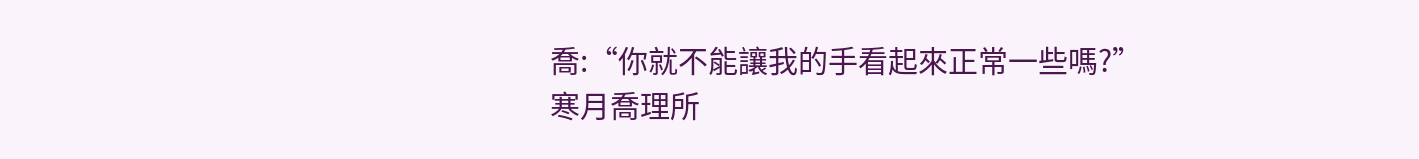喬:“你就不能讓我的手看起來正常一些嗎?”
寒月喬理所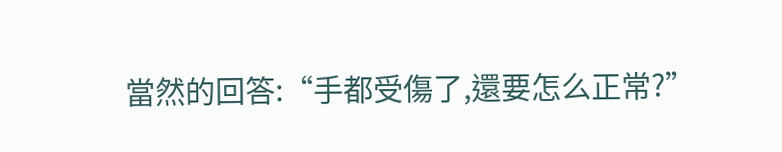當然的回答:“手都受傷了,還要怎么正常?”